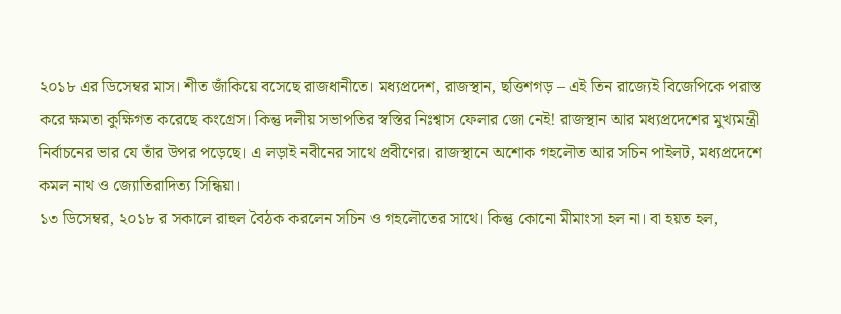২০১৮ এর ডিসেম্বর মাস। শীত জাঁকিয়ে বসেছে রাজধানীতে। মধ্যপ্রদেশ, রাজস্থান, ছত্তিশগড় – এই তিন রাজ্যেই বিজেপিকে পরাস্ত করে ক্ষমতা কুক্ষিগত করেছে কংগ্রেস। কিন্তু দলীয় সভাপতির স্বস্তির নিঃশ্বাস ফেলার জো নেই! রাজস্থান আর মধ্যপ্রদেশের মুখ্যমন্ত্রী নির্বাচনের ভার যে তাঁর উপর পড়েছে। এ লড়াই নবীনের সাথে প্রবীণের। রাজস্থানে অশোক গহলৌত আর সচিন পাইলট, মধ্যপ্রদেশে কমল নাথ ও জ্যোতিরাদিত্য সিন্ধিয়া।
১৩ ডিসেম্বর, ২০১৮ র সকালে রাহুল বৈঠক করলেন সচিন ও গহলৌতের সাথে। কিন্তু কোনো মীমাংসা হল না। বা হয়ত হল,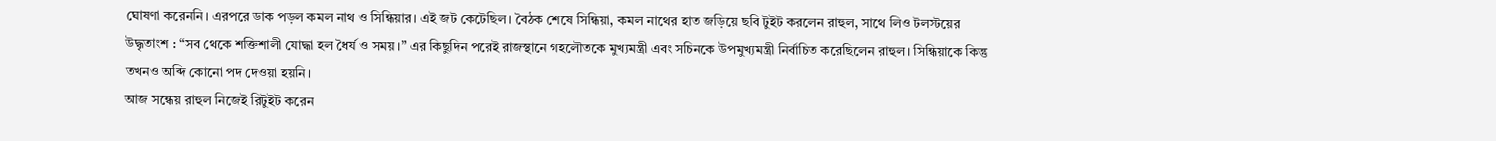ঘোষণা করেননি। এরপরে ডাক পড়ল কমল নাথ ও সিন্ধিয়ার। এই জট কেটেছিল। বৈঠক শেষে সিন্ধিয়া, কমল নাথের হাত জড়িয়ে ছবি টুইট করলেন রাহুল, সাথে লিও টলস্টয়ের উদ্ধৃতাংশ : “সব থেকে শক্তিশালী যোদ্ধা হল ধৈর্য ও সময়।” এর কিছুদিন পরেই রাজস্থানে গহলৌতকে মুখ্যমন্ত্রী এবং সচিনকে উপমুখ্যমন্ত্রী নির্বাচিত করেছিলেন রাহুল। সিন্ধিয়াকে কিন্তু তখনও অব্দি কোনো পদ দেওয়া হয়নি।
আজ সন্ধেয় রাহুল নিজেই রিটুইট করেন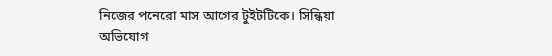নিজের পনেরো মাস আগের টুইটটিকে। সিন্ধিয়া অভিযোগ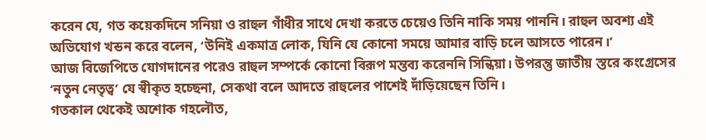করেন যে, গত কয়েকদিনে সনিয়া ও রাহুল গাঁধীর সাথে দেখা করতে চেয়েও তিনি নাকি সময় পাননি। রাহুল অবশ্য এই অভিযোগ খন্ডন করে বলেন, ‘উনিই একমাত্র লোক, যিনি যে কোনো সময়ে আমার বাড়ি চলে আসতে পারেন।’
আজ বিজেপিতে যোগদানের পরেও রাহুল সম্পর্কে কোনো বিরূপ মন্তব্য করেননি সিন্ধিয়া। উপরন্তু জাতীয় স্তরে কংগ্রেসের ‘নতুন নেতৃত্ব’ যে স্বীকৃত হচ্ছেনা, সেকথা বলে আদতে রাহুলের পাশেই দাঁড়িয়েছেন তিনি।
গতকাল থেকেই অশোক গহলৌত,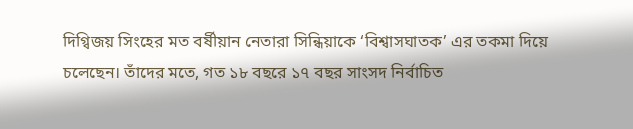দিগ্বিজয় সিংহের মত বর্ষীয়ান নেতারা সিন্ধিয়াকে ‘বিশ্বাসঘাতক’ এর তকমা দিয়ে চলেছেন। তাঁদের মতে, গত ১৮ বছরে ১৭ বছর সাংসদ নির্বাচিত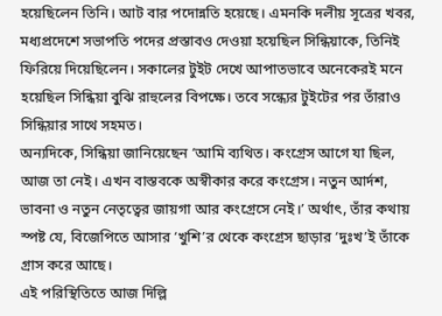হয়েছিলেন তিনি। আট বার পদোন্নতি হয়েছে। এমনকি দলীয় সূত্রের খবর, মধ্যপ্রদেশে সভাপতি পদের প্রস্তাবও দেওয়া হয়েছিল সিন্ধিয়াকে, তিনিই ফিরিয়ে দিয়েছিলেন। সকালের টুইট দেখে আপাতভাবে অনেকেরই মনে হয়েছিল সিন্ধিয়া বুঝি রাহুলের বিপক্ষে। তবে সন্ধ্যের টুইটের পর তাঁরাও সিন্ধিয়ার সাথে সহমত।
অন্যদিকে, সিন্ধিয়া জানিয়েছেন ‘আমি ব্যথিত। কংগ্রেস আগে যা ছিল, আজ তা নেই। এখন বাস্তবকে অস্বীকার করে কংগ্রেস। নতুন আর্দশ, ভাবনা ও নতুন নেতৃত্বের জায়গা আর কংগ্রেসে নেই।’ অর্থাৎ, তাঁর কথায় স্পষ্ট যে, বিজেপিতে আসার ‘খুশি’র থেকে কংগ্রেস ছাড়ার ‘দুঃখ’ই তাঁকে গ্রাস করে আছে।
এই পরিস্থিতিতে আজ দিল্লি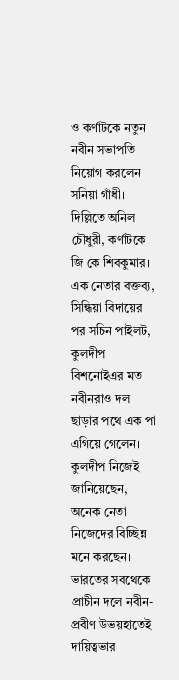ও কর্ণাটকে নতুন নবীন সভাপতি নিয়োগ করলেন সনিয়া গাঁধী। দিল্লিতে অনিল চৌধুরী, কর্ণাটকে জি কে শিবকুমার। এক নেতার বক্তব্য, সিন্ধিয়া বিদায়ের পর সচিন পাইলট, কুলদীপ বিশনোইএর মত নবীনরাও দল ছাড়ার পথে এক পা এগিয়ে গেলেন। কুলদীপ নিজেই জানিয়েছেন, অনেক নেতা নিজেদের বিচ্ছিন্ন মনে করছেন। ভারতের সবথেকে প্রাচীন দলে নবীন-প্রবীণ উভয়হাতেই দায়িত্বভার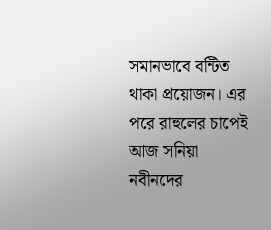সমানভাবে বন্টিত থাকা প্রয়োজন। এর পরে রাহুলের চাপেই আজ সনিয়া নবীনদের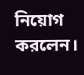নিয়োগ করলেন।